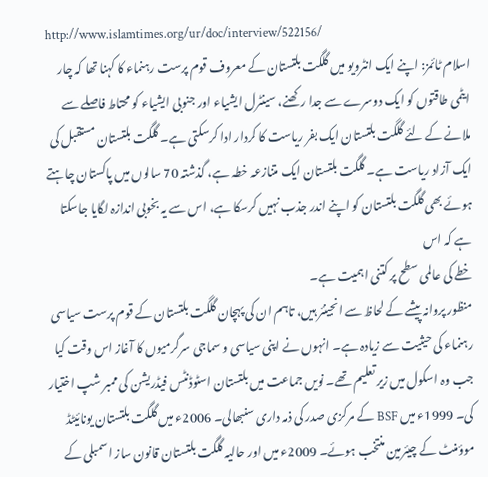http://www.islamtimes.org/ur/doc/interview/522156/
اسلام ٹائمز: اپنے ایک انٹرویو میں گلگت بلتستان کے معروف قوم پرست رہنماء کا کہنا تھا کہ چار ایٹمی طاقتوں کو ایک دوسرے سے جدا رکھنے، سینٹرل ایشیاء اور جنوبی ایشیاء کو محتاط فاصلے سے ملانے کے لئے گلگت بلتستان ایک بفر ریاست کا کردار ادا کرسکتی ہے۔ گلگت بلتستان مستقبل کی ایک آزاد ریاست ہے۔ گلگت بلتستان ایک متنازعہ خطہ ہے، گذشتہ 70 سالوں میں پاکستان چاہتے ہوئے بھی گلگت بلتستان کو اپنے اندر جذب نہیں کرسکا ہے، اس سے یہ بخوبی اندازہ لگایا جاسکتا ہے کہ اس
خطے کی عالمی سطح پر کتنی اہمیت ہے۔
منظور پروانہ پیشے کے لحاظ سے انجینئر ہیں، تاہم ان کی پہچان گلگت بلتستان کے قوم پرست سیاسی رہنماء کی حیثیت سے زیادہ ہے۔ انہوں نے اپنی سیاسی و سماجی سرگرمیوں کا آغاز اس وقت کیا جب وہ اسکول میں زیر تعلیم تھے۔ نویں جماعت میں بلتستان اسٹوڈنٹس فیڈریشن کی ممبر شپ اختیار کی۔ 1999ء میں BSF کے مرکزی صدر کی ذمہ داری سنبھالی۔ 2006ء میں گلگت بلتستان یونائیٹڈ موؤمنٹ کے چیئرمین منتخب ہوئے۔ 2009ء میں اور حالیہ گلگت بلتستان قانون ساز اسمبلی کے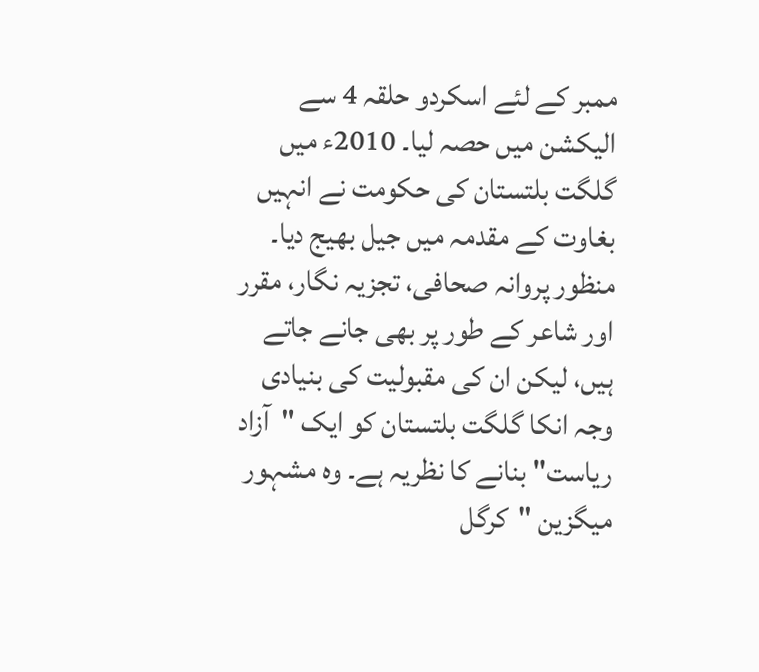ممبر کے لئے اسکردو حلقہ 4 سے الیکشن میں حصہ لیا۔ 2010ء میں گلگت بلتستان کی حکومت نے انہیں بغاوت کے مقدمہ میں جیل بھیج دیا۔ منظور پروانہ صحافی، تجزیہ نگار، مقرر اور شاعر کے طور پر بھی جانے جاتے ہیں، لیکن ان کی مقبولیت کی بنیادی وجہ انکا گلگت بلتستان کو ایک "آزاد ریاست" بنانے کا نظریہ ہے۔ وہ مشہور میگزین "کرگل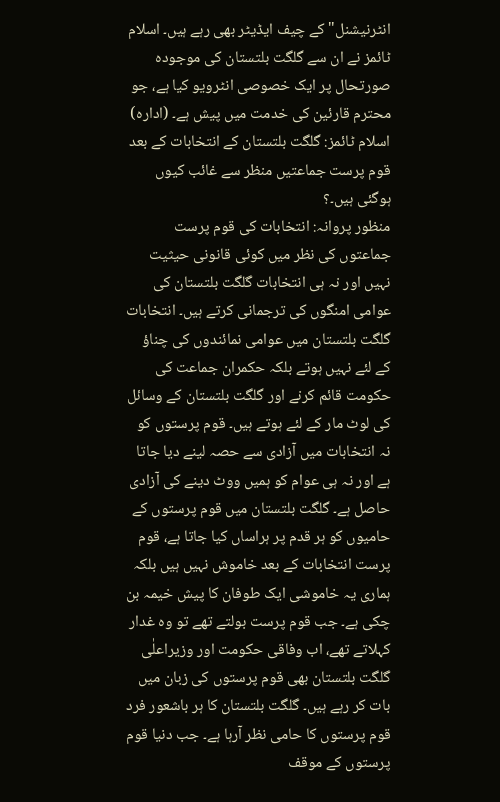انٹرنیشنل" کے چیف ایڈیٹر بھی رہے ہیں۔ اسلام ٹائمز نے ان سے گلگت بلتستان کی موجودہ صورتحال پر ایک خصوصی انٹرویو کیا ہے، جو محترم قارئین کی خدمت میں پیش ہے۔ (ادارہ)
اسلام ٹائمز: گلگت بلتستان کے انتخابات کے بعد قوم پرست جماعتیں منظر سے غائب کیوں ہوگئی ہیں۔؟
منظور پروانہ: انتخابات کی قوم پرست جماعتوں کی نظر میں کوئی قانونی حیثیت نہیں اور نہ ہی انتخابات گلگت بلتستان کی عوامی امنگوں کی ترجمانی کرتے ہیں۔ انتخابات گلگت بلتستان میں عوامی نمائندوں کی چناؤ کے لئے نہیں ہوتے بلکہ حکمران جماعت کی حکومت قائم کرنے اور گلگت بلتستان کے وسائل کی لوٹ مار کے لئے ہوتے ہیں۔ قوم پرستوں کو نہ انتخابات میں آزادی سے حصہ لینے دیا جاتا ہے اور نہ ہی عوام کو ہمیں ووٹ دینے کی آزادی حاصل ہے۔ گلگت بلتستان میں قوم پرستوں کے حامیوں کو ہر قدم پر ہراساں کیا جاتا ہے، قوم پرست انتخابات کے بعد خاموش نہیں ہیں بلکہ ہماری یہ خاموشی ایک طوفان کا پیش خیمہ بن چکی ہے۔ جب قوم پرست بولتے تھے تو وہ غدار کہلاتے تھے، اب وفاقی حکومت اور وزیراعلٰی گلگت بلتستان بھی قوم پرستوں کی زبان میں بات کر رہے ہیں۔ گلگت بلتستان کا ہر باشعور فرد قوم پرستوں کا حامی نظر آرہا ہے۔ جب دنیا قوم پرستوں کے موقف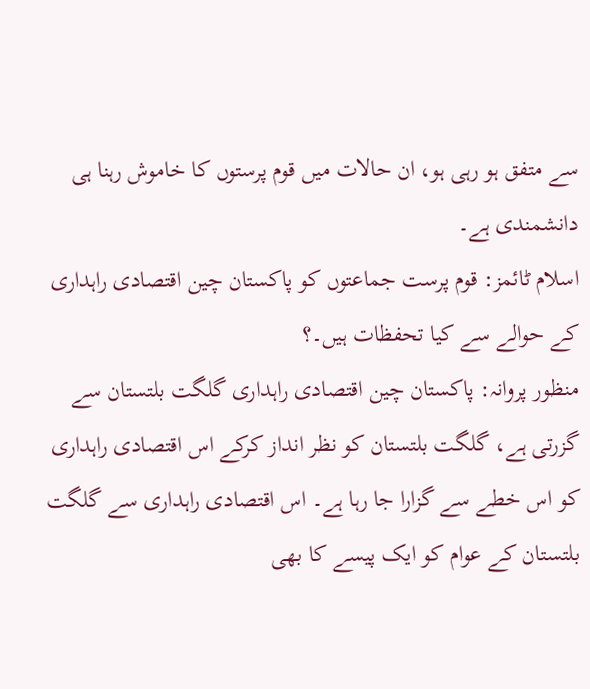سے متفق ہو رہی ہو، ان حالات میں قوم پرستوں کا خاموش رہنا ہی دانشمندی ہے۔
اسلام ٹائمز: قوم پرست جماعتوں کو پاکستان چین اقتصادی راہداری کے حوالے سے کیا تحفظات ہیں۔؟
منظور پروانہ: پاکستان چین اقتصادی راہداری گلگت بلتستان سے گزرتی ہے، گلگت بلتستان کو نظر انداز کرکے اس اقتصادی راہداری کو اس خطے سے گزارا جا رہا ہے۔ اس اقتصادی راہداری سے گلگت بلتستان کے عوام کو ایک پیسے کا بھی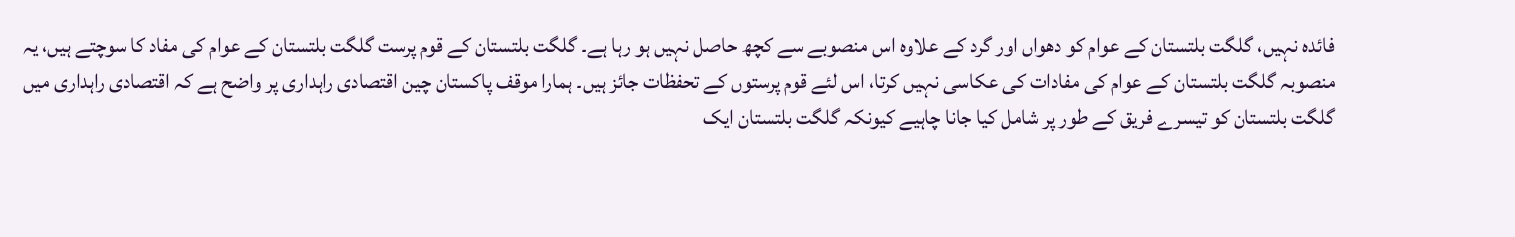فائدہ نہیں، گلگت بلتستان کے عوام کو دھواں اور گرد کے علاوہ اس منصوبے سے کچھ حاصل نہیں ہو رہا ہے۔ گلگت بلتستان کے قوم پرست گلگت بلتستان کے عوام کی مفاد کا سوچتے ہیں، یہ منصوبہ گلگت بلتستان کے عوام کی مفادات کی عکاسی نہیں کرتا، اس لئے قوم پرستوں کے تحفظات جائز ہیں۔ ہمارا موقف پاکستان چین اقتصادی راہداری پر واضح ہے کہ اقتصادی راہداری میں گلگت بلتستان کو تیسرے فریق کے طور پر شامل کیا جانا چاہیے کیونکہ گلگت بلتستان ایک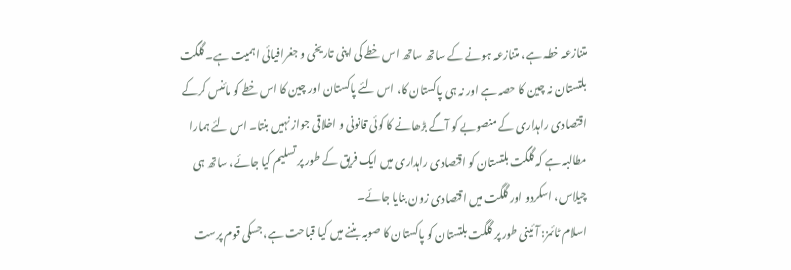متنازعہ خطہ ہے، متنازعہ ہونے کے ساتھ ساتھ اس خطے کی اپنی تاریخی و جغرافیائی اہمیت ہے۔ گلگت بلتستان نہ چین کا حصہ ہے اور نہ ہی پاکستان کا، اس لئے پاکستان اور چین کا اس خطے کو مائنس کرکے اقتصادی راہداری کے منصوبے کو آگے بڑھانے کا کوئی قانونی و اخلاقی جواز نہیں بنتا۔ اس لئے ہمارا مطالبہ ہے کہ گلگت بلتستان کو اقتصادی راہداری میں ایک فریق کے طور پر تسلیم کیا جائے، ساتھ ہی چیلاس، اسکردو اور گلگت میں اقتصادی زون بنایا جائے۔
اسلام ٹائمز: آئینی طور پر گلگت بلتستان کو پاکستان کا صوبہ بننے میں کیا قباحت ہے، جسکی قوم پرست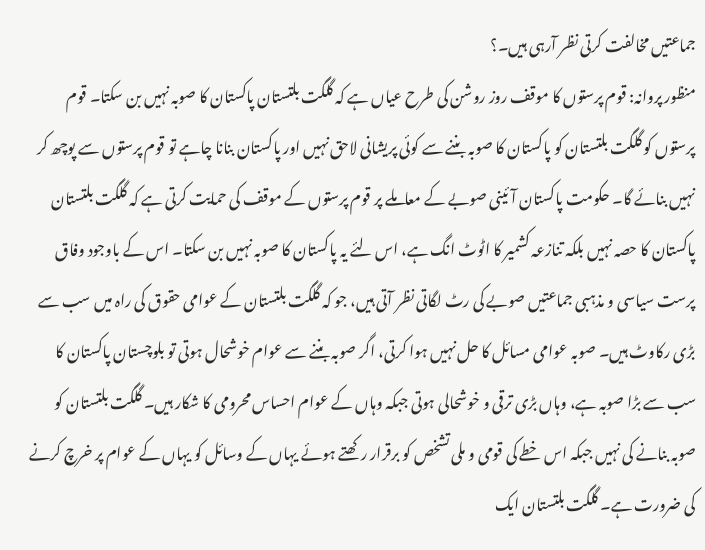جماعتیں مخالفت کرتی نظر آرہی ہیں۔؟
منظور پروانہ: قوم پرستوں کا موقف روز روشن کی طرح عیاں ہے کہ گلگت بلتستان پاکستان کا صوبہ نہیں بن سکتا۔ قوم پرستوں کو گلگت بلتستان کو پاکستان کا صوبہ بننے سے کوئی پریشانی لاحق نہیں اور پاکستان بنانا چاہے تو قوم پرستوں سے پوچھ کر نہیں بنائے گا۔ حکومت پاکستان آئینی صوبے کے معاملے پر قوم پرستوں کے موقف کی حمایت کرتی ہے کہ گلگت بلتستان پاکستان کا حصہ نہیں بلکہ تنازعہ کشمیر کا اٹوٹ انگ ہے، اس لئے یہ پاکستان کا صوبہ نہیں بن سکتا۔ اس کے باوجود وفاق پرست سیاسی و مذہبی جماعتیں صوبے کی رٹ لگاتی نظر آتی ہیں، جو کہ گلگت بلتستان کے عوامی حقوق کی راہ میں سب سے بڑی رکاوٹ ہیں۔ صوبہ عوامی مسائل کا حل نہیں ہوا کرتی، اگر صوبہ بننے سے عوام خوشحال ہوتی تو بلوچستان پاکستان کا سب سے بڑا صوبہ ہے، وہاں بڑی ترقی و خوشحالی ہوتی جبکہ وہاں کے عوام احساس محرومی کا شکار ہیں۔ گلگت بلتستان کو صوبہ بنانے کی نہیں جبکہ اس خطے کی قومی و ملی تشخص کو برقرار رکھتے ہوئے یہاں کے وسائل کو یہاں کے عوام پر خرچ کرنے کی ضرورت ہے۔ گلگت بلتستان ایک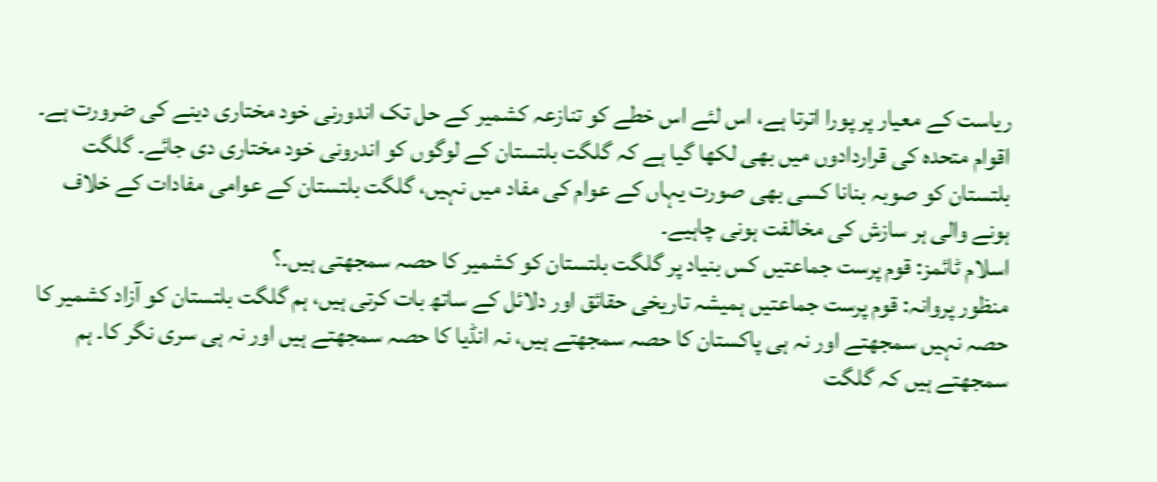ریاست کے معیار پر پورا اترتا ہے، اس لئے اس خطے کو تنازعہ کشمیر کے حل تک اندورنی خود مختاری دینے کی ضرورت ہے۔ اقوام متحدہ کی قراردادوں میں بھی لکھا گیا ہے کہ گلگت بلتستان کے لوگوں کو اندرونی خود مختاری دی جائے۔ گلگت بلتستان کو صوبہ بنانا کسی بھی صورت یہاں کے عوام کی مفاد میں نہیں، گلگت بلتستان کے عوامی مفادات کے خلاف ہونے والی ہر سازش کی مخالفت ہونی چاہیے۔
اسلام ٹائمز: قوم پرست جماعتیں کس بنیاد پر گلگت بلتستان کو کشمیر کا حصہ سمجھتی ہیں۔؟
منظور پروانہ: قوم پرست جماعتیں ہمیشہ تاریخی حقائق اور دلائل کے ساتھ بات کرتی ہیں، ہم گلگت بلتستان کو آزاد کشمیر کا حصہ نہیں سمجھتے اور نہ ہی پاکستان کا حصہ سمجھتے ہیں، نہ انڈیا کا حصہ سمجھتے ہیں اور نہ ہی سری نگر کا۔ ہم سمجھتے ہیں کہ گلگت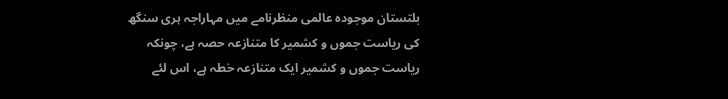بلتستان موجودہ عالمی منظرنامے میں مہاراجہ ہری سنگھ کی ریاست جموں و کشمیر کا متنازعہ حصہ ہے، چونکہ ریاست جموں و کشمیر ایک متنازعہ خطہ ہے، اس لئے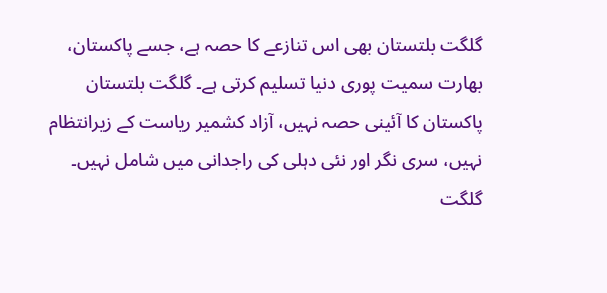گلگت بلتستان بھی اس تنازعے کا حصہ ہے، جسے پاکستان، بھارت سمیت پوری دنیا تسلیم کرتی ہے۔ گلگت بلتستان پاکستان کا آئینی حصہ نہیں، آزاد کشمیر ریاست کے زیرانتظام نہیں، سری نگر اور نئی دہلی کی راجدانی میں شامل نہیں۔ گلگت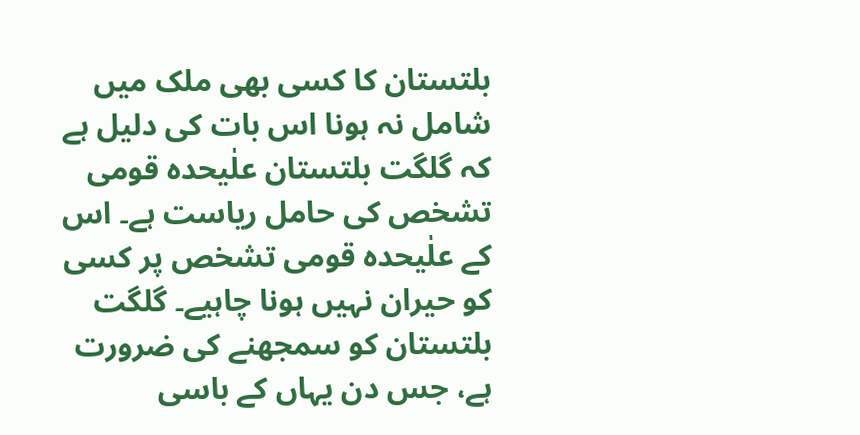بلتستان کا کسی بھی ملک میں شامل نہ ہونا اس بات کی دلیل ہے کہ گلگت بلتستان علٰیحدہ قومی تشخص کی حامل ریاست ہے۔ اس کے علٰیحدہ قومی تشخص پر کسی کو حیران نہیں ہونا چاہیے۔ گلگت بلتستان کو سمجھنے کی ضرورت ہے، جس دن یہاں کے باسی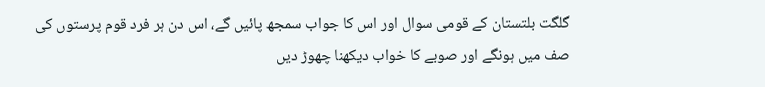گلگت بلتستان کے قومی سوال اور اس کا جواب سمجھ پائیں گے، اس دن ہر فرد قوم پرستوں کی صف میں ہونگے اور صوبے کا خواب دیکھنا چھوڑ دیں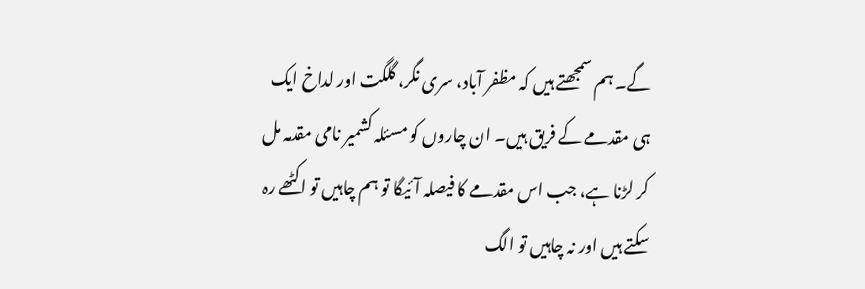گے۔ ہم سمجھتے ہیں کہ مظفر آباد، سری نگر، گلگت اور لداخ ایک ہی مقدمے کے فریق ہیں۔ ان چاروں کو مسئلہ کشمیر نامی مقدمہ مل کر لڑنا ہے، جب اس مقدمے کا فیصلہ آئیگا تو ہم چاہیں تو اکٹھے رہ سکتے ہیں اور نہ چاہیں تو الگ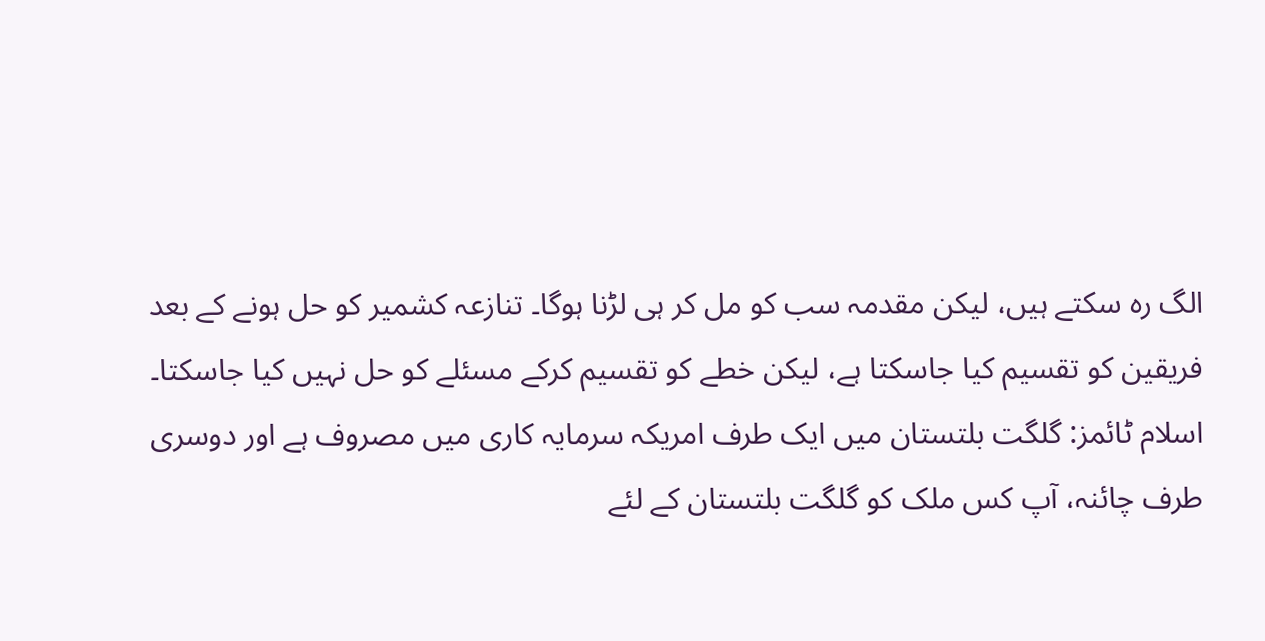الگ رہ سکتے ہیں، لیکن مقدمہ سب کو مل کر ہی لڑنا ہوگا۔ تنازعہ کشمیر کو حل ہونے کے بعد فریقین کو تقسیم کیا جاسکتا ہے، لیکن خطے کو تقسیم کرکے مسئلے کو حل نہیں کیا جاسکتا۔
اسلام ٹائمز: گلگت بلتستان میں ایک طرف امریکہ سرمایہ کاری میں مصروف ہے اور دوسری طرف چائنہ، آپ کس ملک کو گلگت بلتستان کے لئے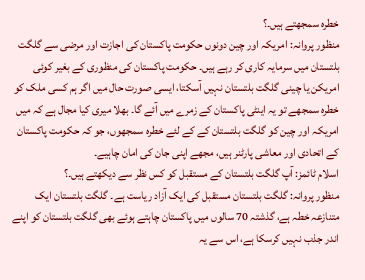خطرہ سمجھتے ہیں۔؟
منظور پروانہ: امریکہ اور چین دونوں حکومت پاکستان کی اجازت اور مرضی سے گلگت بلتستان میں سرمایہ کاری کر رہے ہیں۔ حکومت پاکستان کی منظوری کے بغیر کوئی امریکن یا چینی گلگت بلتستان نہیں آسکتا، ایسی صورت حال میں اگر ہم کسی ملک کو خطرہ سمجھے تو یہ اینٹی پاکستان کے زمرے میں آئے گا۔ بھلا میری کیا مجال ہے کہ میں امریکہ اور چین کو گلگت بلتستان کے کے لئے خطرہ سمجھوں، جو کہ حکومت پاکستان کے اتحادی اور معاشی پارٹنر ہیں، مجھے اپنی جان کی امان چاہیے۔
اسلام ٹائمز: آپ گلگت بلتستان کے مستقبل کو کس نظر سے دیکھتے ہیں۔؟
منظور پروانہ: گلگت بلتستان مستقبل کی ایک آزاد ریاست ہے۔ گلگت بلتستان ایک متنازعہ خطہ ہے، گذشتہ 70 سالوں میں پاکستان چاہتے ہوئے بھی گلگت بلتستان کو اپنے اندر جذب نہیں کرسکا ہے، اس سے یہ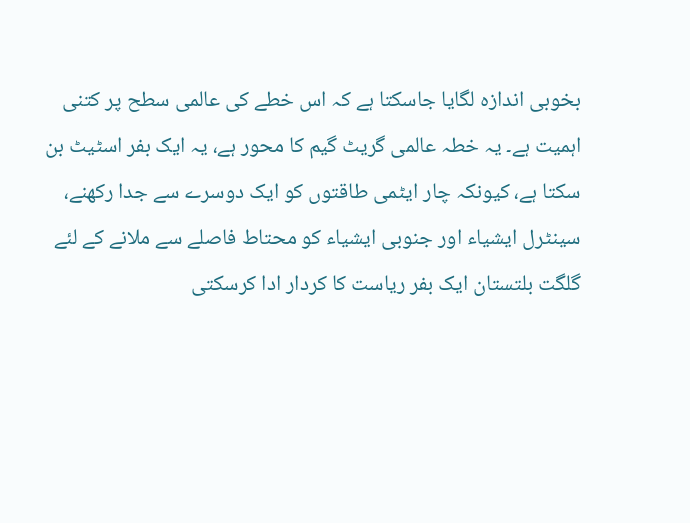بخوبی اندازہ لگایا جاسکتا ہے کہ اس خطے کی عالمی سطح پر کتنی اہمیت ہے۔ یہ خطہ عالمی گریٹ گیم کا محور ہے، یہ ایک بفر اسٹیٹ بن سکتا ہے، کیونکہ چار ایٹمی طاقتوں کو ایک دوسرے سے جدا رکھنے، سینٹرل ایشیاء اور جنوبی ایشیاء کو محتاط فاصلے سے ملانے کے لئے گلگت بلتستان ایک بفر ریاست کا کردار ادا کرسکتی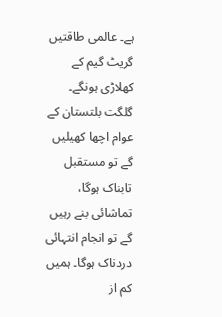ہے۔ عالمی طاقتیں گریٹ گیم کے کھلاڑی ہونگے۔ گلگت بلتستان کے عوام اچھا کھیلیں گے تو مستقبل تابناک ہوگا، تماشائی بنے رہیں گے تو انجام انتہائی دردناک ہوگا۔ ہمیں کم از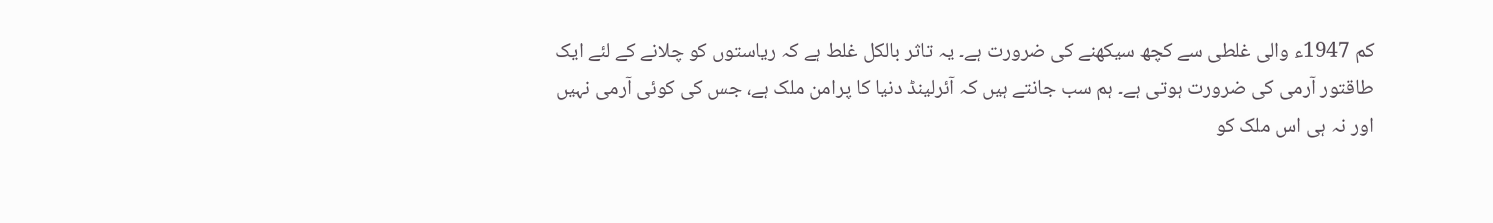کم 1947ء والی غلطی سے کچھ سیکھنے کی ضرورت ہے۔ یہ تاثر بالکل غلط ہے کہ ریاستوں کو چلانے کے لئے ایک طاقتور آرمی کی ضرورت ہوتی ہے۔ ہم سب جانتے ہیں کہ آئرلینڈ دنیا کا پرامن ملک ہے، جس کی کوئی آرمی نہیں اور نہ ہی اس ملک کو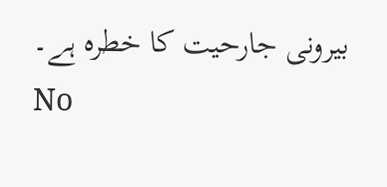بیرونی جارحیت کا خطرہ ہے۔
No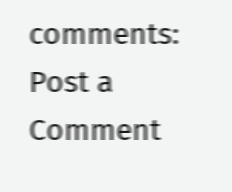comments:
Post a Comment